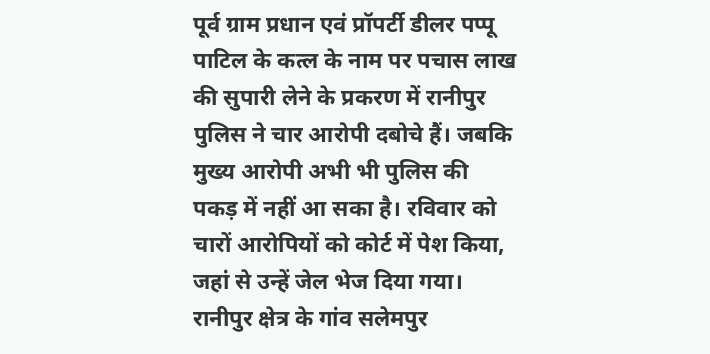पूर्व ग्राम प्रधान एवं प्रॉपर्टी डीलर पप्पू पाटिल के कत्ल के नाम पर पचास लाख की सुपारी लेने के प्रकरण में रानीपुर पुलिस ने चार आरोपी दबोचे हैं। जबकि मुख्य आरोपी अभी भी पुलिस की पकड़ में नहीं आ सका है। रविवार को चारों आरोपियों को कोर्ट में पेश किया, जहां से उन्हें जेल भेज दिया गया।
रानीपुर क्षेत्र के गांव सलेमपुर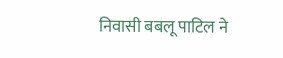निवासी बबलू पाटिल ने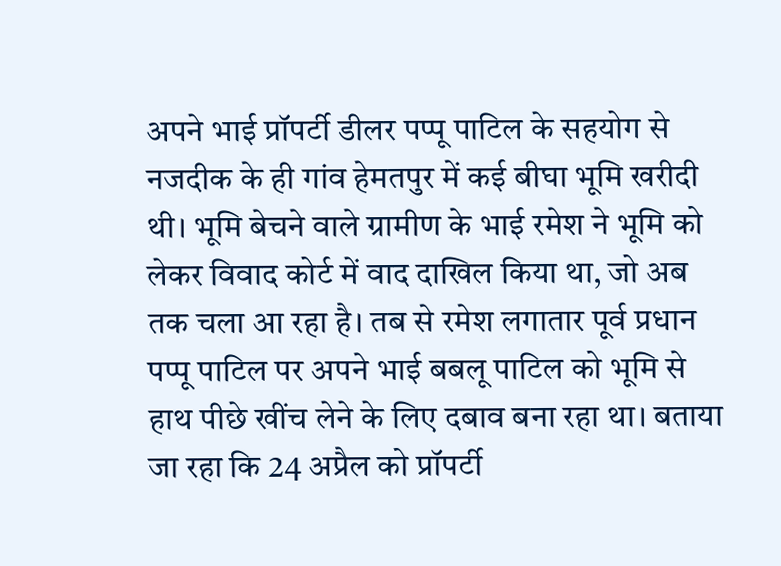अपने भाई प्रॉपर्टी डीलर पप्पू पाटिल के सहयोग से नजदीक के ही गांव हेमतपुर में कई बीघा भूमि खरीदी थी। भूमि बेचने वाले ग्रामीण के भाई रमेश ने भूमि को लेकर विवाद कोर्ट में वाद दाखिल किया था, जो अब तक चला आ रहा है। तब से रमेश लगातार पूर्व प्रधान पप्पू पाटिल पर अपने भाई बबलू पाटिल को भूमि से हाथ पीछे खींच लेने के लिए दबाव बना रहा था। बताया जा रहा कि 24 अप्रैल को प्रॉपर्टी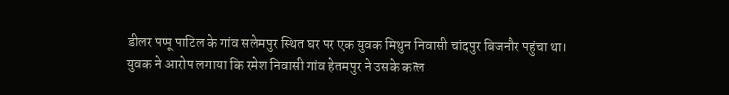डीलर पप्पू पाटिल के गांव सलेमपुर स्थित घर पर एक युवक मिथुन निवासी चांदपुर बिजनौर पहुंचा था।
युवक ने आरोप लगाया कि रमेश निवासी गांव हेतमपुर ने उसके कत्ल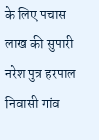के लिए पचास लाख की सुपारी नरेश पुत्र हरपाल निवासी गांव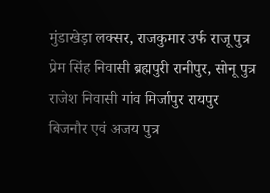मुंडाखेड़ा लक्सर, राजकुमार उर्फ राजू पुत्र प्रेम सिंह निवासी ब्रह्मपुरी रानीपुर, सोनू पुत्र राजेश निवासी गांव मिर्जापुर रायपुर बिजनौर एवं अजय पुत्र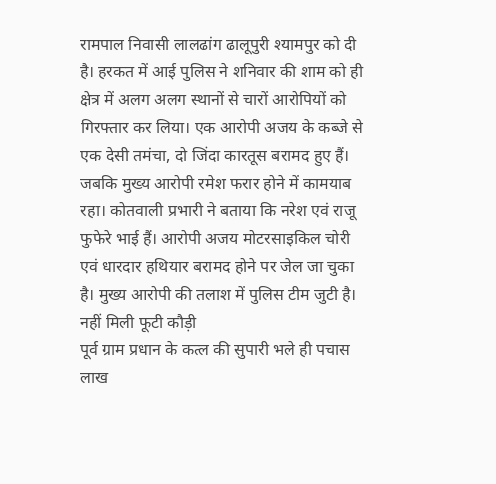रामपाल निवासी लालढांग ढालूपुरी श्यामपुर को दी है। हरकत में आई पुलिस ने शनिवार की शाम को ही क्षेत्र में अलग अलग स्थानों से चारों आरोपियों को गिरफ्तार कर लिया। एक आरोपी अजय के कब्जे से एक देसी तमंचा, दो जिंदा कारतूस बरामद हुए हैं। जबकि मुख्य आरोपी रमेश फरार होने में कामयाब रहा। कोतवाली प्रभारी ने बताया कि नरेश एवं राजू फुफेरे भाई हैं। आरोपी अजय मोटरसाइकिल चोरी एवं धारदार हथियार बरामद होने पर जेल जा चुका है। मुख्य आरोपी की तलाश में पुलिस टीम जुटी है।
नहीं मिली फूटी कौड़ी
पूर्व ग्राम प्रधान के कत्ल की सुपारी भले ही पचास लाख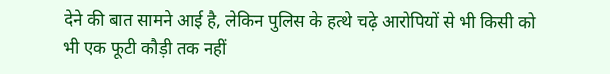देने की बात सामने आई है, लेकिन पुलिस के हत्थे चढ़े आरोपियों से भी किसी को भी एक फूटी कौड़ी तक नहीं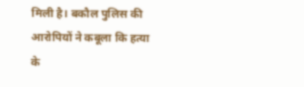मिली है। बकौल पुलिस की आरोपियों ने कबूला कि हत्या के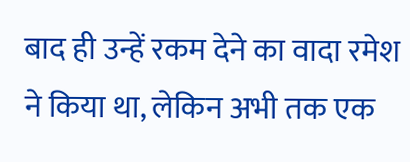बाद ही उन्हें रकम देने का वादा रमेश ने किया था, लेकिन अभी तक एक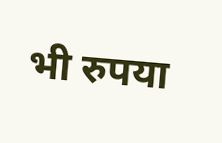भी रुपया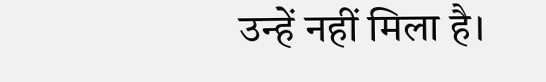उन्हें नहीं मिला है।